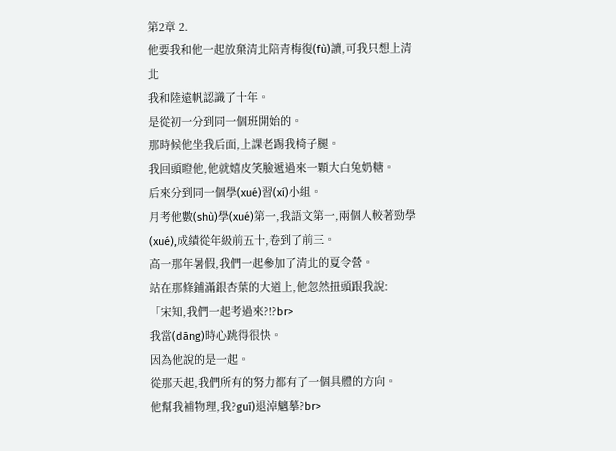第2章 2.
他要我和他一起放棄清北陪青梅復(fù)讀,可我只想上清北
我和陸遠帆認識了十年。
是從初一分到同一個班開始的。
那時候他坐我后面,上課老踢我椅子腿。
我回頭瞪他,他就嬉皮笑臉遞過來一顆大白兔奶糖。
后來分到同一個學(xué)習(xí)小組。
月考他數(shù)學(xué)第一,我語文第一,兩個人較著勁學(xué),成績從年級前五十,卷到了前三。
高一那年暑假,我們一起參加了清北的夏令營。
站在那條鋪滿銀杏葉的大道上,他忽然扭頭跟我說:
「宋知,我們一起考過來?!?br>
我當(dāng)時心跳得很快。
因為他說的是一起。
從那天起,我們所有的努力都有了一個具體的方向。
他幫我補物理,我?guī)退淖魑摹?br>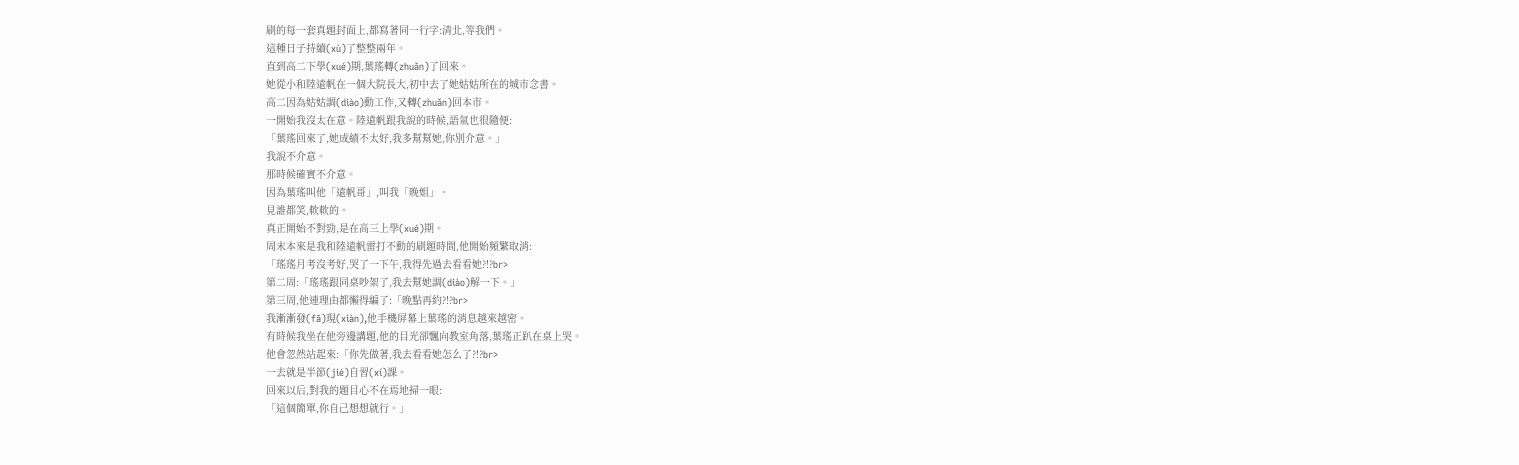刷的每一套真題封面上,都寫著同一行字:清北,等我們。
這種日子持續(xù)了整整兩年。
直到高二下學(xué)期,葉瑤轉(zhuǎn)了回來。
她從小和陸遠帆在一個大院長大,初中去了她姑姑所在的城市念書。
高二因為姑姑調(diào)動工作,又轉(zhuǎn)回本市。
一開始我沒太在意。陸遠帆跟我說的時候,語氣也很隨便:
「葉瑤回來了,她成績不太好,我多幫幫她,你別介意。」
我說不介意。
那時候確實不介意。
因為葉瑤叫他「遠帆哥」,叫我「晚姐」。
見誰都笑,軟軟的。
真正開始不對勁,是在高三上學(xué)期。
周末本來是我和陸遠帆雷打不動的刷題時間,他開始頻繁取消:
「瑤瑤月考沒考好,哭了一下午,我得先過去看看她?!?br>
第二周:「瑤瑤跟同桌吵架了,我去幫她調(diào)解一下。」
第三周,他連理由都懶得編了:「晚點再約?!?br>
我漸漸發(fā)現(xiàn),他手機屏幕上葉瑤的消息越來越密。
有時候我坐在他旁邊講題,他的目光卻飄向教室角落,葉瑤正趴在桌上哭。
他會忽然站起來:「你先做著,我去看看她怎么了?!?br>
一去就是半節(jié)自習(xí)課。
回來以后,對我的題目心不在焉地掃一眼:
「這個簡單,你自己想想就行。」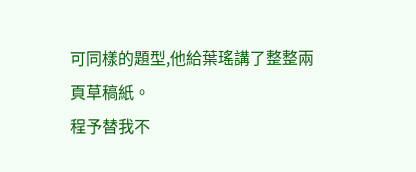可同樣的題型,他給葉瑤講了整整兩頁草稿紙。
程予替我不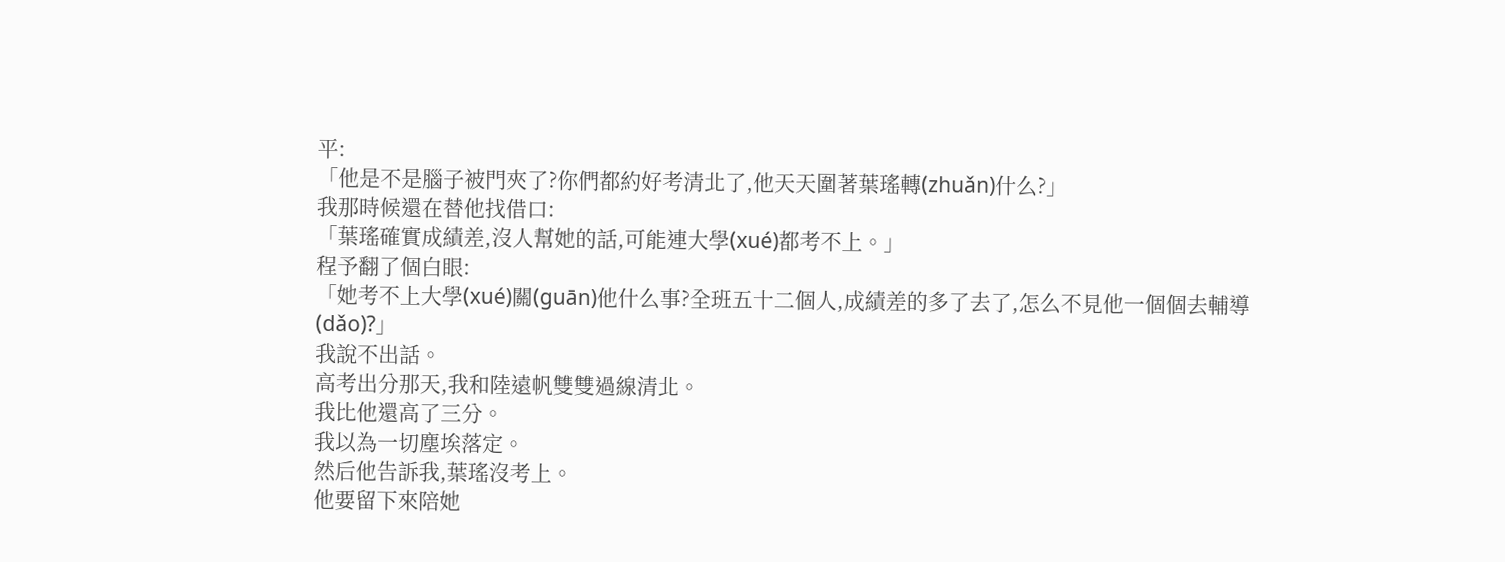平:
「他是不是腦子被門夾了?你們都約好考清北了,他天天圍著葉瑤轉(zhuǎn)什么?」
我那時候還在替他找借口:
「葉瑤確實成績差,沒人幫她的話,可能連大學(xué)都考不上。」
程予翻了個白眼:
「她考不上大學(xué)關(guān)他什么事?全班五十二個人,成績差的多了去了,怎么不見他一個個去輔導(dǎo)?」
我說不出話。
高考出分那天,我和陸遠帆雙雙過線清北。
我比他還高了三分。
我以為一切塵埃落定。
然后他告訴我,葉瑤沒考上。
他要留下來陪她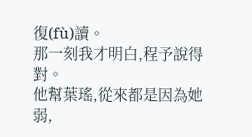復(fù)讀。
那一刻我才明白,程予說得對。
他幫葉瑤,從來都是因為她弱,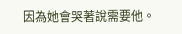因為她會哭著說需要他。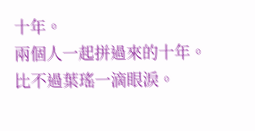十年。
兩個人一起拼過來的十年。
比不過葉瑤一滴眼淚。